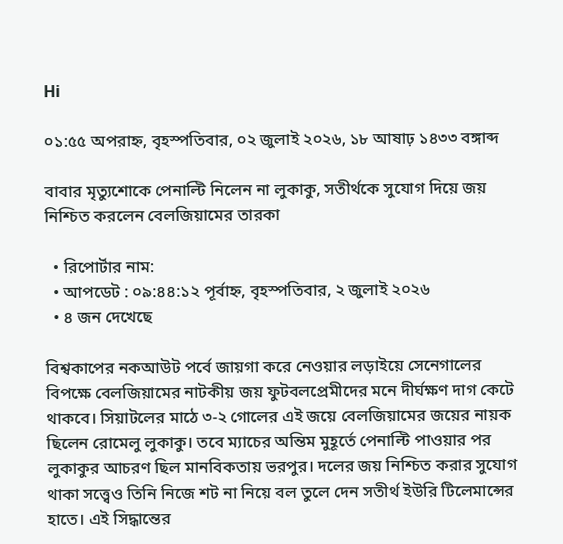Hi

০১:৫৫ অপরাহ্ন, বৃহস্পতিবার, ০২ জুলাই ২০২৬, ১৮ আষাঢ় ১৪৩৩ বঙ্গাব্দ

বাবার মৃত্যুশোকে পেনাল্টি নিলেন না লুকাকু, সতীর্থকে সুযোগ দিয়ে জয় নিশ্চিত করলেন বেলজিয়ামের তারকা

  • রিপোর্টার নাম:
  • আপডেট : ০৯:৪৪:১২ পূর্বাহ্ন, বৃহস্পতিবার, ২ জুলাই ২০২৬
  • ৪ জন দেখেছে

বিশ্বকাপের নকআউট পর্বে জায়গা করে নেওয়ার লড়াইয়ে সেনেগালের বিপক্ষে বেলজিয়ামের নাটকীয় জয় ফুটবলপ্রেমীদের মনে দীর্ঘক্ষণ দাগ কেটে থাকবে। সিয়াটলের মাঠে ৩-২ গোলের এই জয়ে বেলজিয়ামের জয়ের নায়ক ছিলেন রোমেলু লুকাকু। তবে ম্যাচের অন্তিম মুহূর্তে পেনাল্টি পাওয়ার পর লুকাকুর আচরণ ছিল মানবিকতায় ভরপুর। দলের জয় নিশ্চিত করার সুযোগ থাকা সত্ত্বেও তিনি নিজে শট না নিয়ে বল তুলে দেন সতীর্থ ইউরি টিলেমান্সের হাতে। এই সিদ্ধান্তের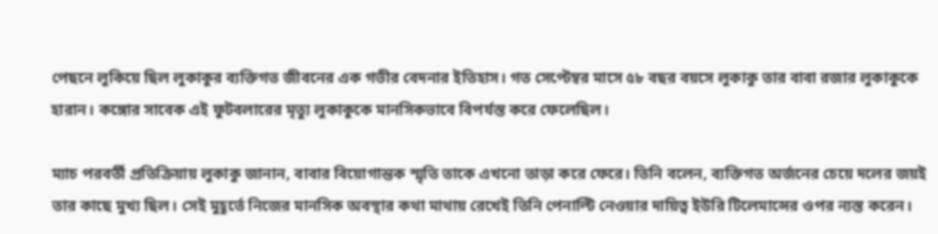পেছনে লুকিয়ে ছিল লুকাকুর ব্যক্তিগত জীবনের এক গভীর বেদনার ইতিহাস। গত সেপ্টেম্বর মাসে ৫৮ বছর বয়সে লুকাকু তার বাবা রজার লুকাকুকে হারান। কঙ্গোর সাবেক এই ফুটবলারের মৃত্যু লুকাকুকে মানসিকভাবে বিপর্যস্ত করে ফেলেছিল।

ম্যাচ পরবর্তী প্রতিক্রিয়ায় লুকাকু জানান, বাবার বিয়োগান্তক স্মৃতি তাকে এখনো তাড়া করে ফেরে। তিনি বলেন, ব্যক্তিগত অর্জনের চেয়ে দলের জয়ই তার কাছে মুখ্য ছিল। সেই মুহূর্তে নিজের মানসিক অবস্থার কথা মাথায় রেখেই তিনি পেনাল্টি নেওয়ার দায়িত্ব ইউরি টিলেমান্সের ওপর ন্যস্ত করেন।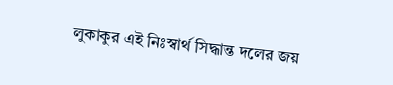লুকাকুর এই নিঃস্বার্থ সিদ্ধান্ত দলের জয়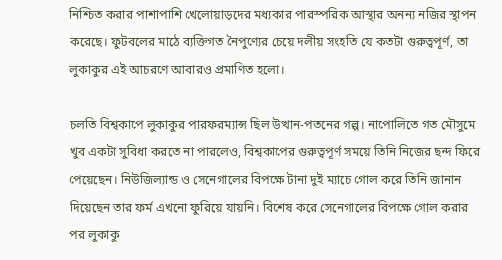নিশ্চিত করার পাশাপাশি খেলোয়াড়দের মধ্যকার পারস্পরিক আস্থার অনন্য নজির স্থাপন করেছে। ফুটবলের মাঠে ব্যক্তিগত নৈপুণ্যের চেয়ে দলীয় সংহতি যে কতটা গুরুত্বপূর্ণ, তা লুকাকুর এই আচরণে আবারও প্রমাণিত হলো।

চলতি বিশ্বকাপে লুকাকুর পারফরম্যান্স ছিল উত্থান-পতনের গল্প। নাপোলিতে গত মৌসুমে খুব একটা সুবিধা করতে না পারলেও, বিশ্বকাপের গুরুত্বপূর্ণ সময়ে তিনি নিজের ছন্দ ফিরে পেয়েছেন। নিউজিল্যান্ড ও সেনেগালের বিপক্ষে টানা দুই ম্যাচে গোল করে তিনি জানান দিয়েছেন তার ফর্ম এখনো ফুরিয়ে যায়নি। বিশেষ করে সেনেগালের বিপক্ষে গোল করার পর লুকাকু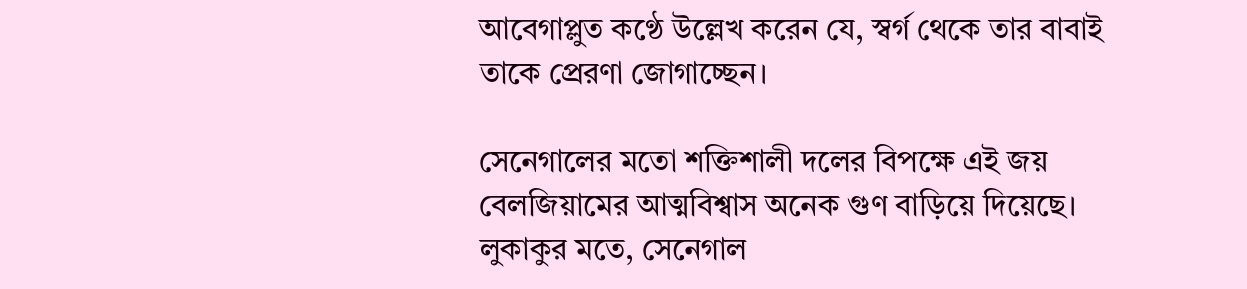আবেগাপ্লুত কণ্ঠে উল্লেখ করেন যে, স্বর্গ থেকে তার বাবাই তাকে প্রেরণা জোগাচ্ছেন।

সেনেগালের মতো শক্তিশালী দলের বিপক্ষে এই জয় বেলজিয়ামের আত্মবিশ্বাস অনেক গুণ বাড়িয়ে দিয়েছে। লুকাকুর মতে, সেনেগাল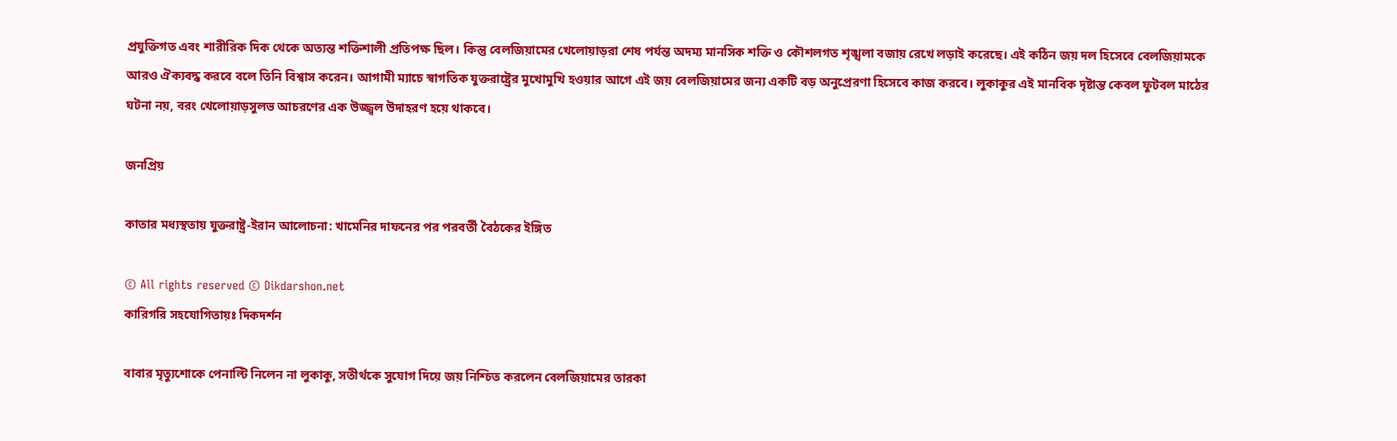প্রযুক্তিগত এবং শারীরিক দিক থেকে অত্যন্ত শক্তিশালী প্রতিপক্ষ ছিল। কিন্তু বেলজিয়ামের খেলোয়াড়রা শেষ পর্যন্ত অদম্য মানসিক শক্তি ও কৌশলগত শৃঙ্খলা বজায় রেখে লড়াই করেছে। এই কঠিন জয় দল হিসেবে বেলজিয়ামকে আরও ঐক্যবদ্ধ করবে বলে তিনি বিশ্বাস করেন। আগামী ম্যাচে স্বাগতিক যুক্তরাষ্ট্রের মুখোমুখি হওয়ার আগে এই জয় বেলজিয়ামের জন্য একটি বড় অনুপ্রেরণা হিসেবে কাজ করবে। লুকাকুর এই মানবিক দৃষ্টান্ত কেবল ফুটবল মাঠের ঘটনা নয়, বরং খেলোয়াড়সুলভ আচরণের এক উজ্জ্বল উদাহরণ হয়ে থাকবে।

জনপ্রিয়

কাতার মধ্যস্থতায় যুক্তরাষ্ট্র-ইরান আলোচনা: খামেনির দাফনের পর পরবর্তী বৈঠকের ইঙ্গিত

© All rights reserved © Dikdarshon.net
কারিগরি সহযোগিতায়ঃ দিকদর্শন

বাবার মৃত্যুশোকে পেনাল্টি নিলেন না লুকাকু, সতীর্থকে সুযোগ দিয়ে জয় নিশ্চিত করলেন বেলজিয়ামের তারকা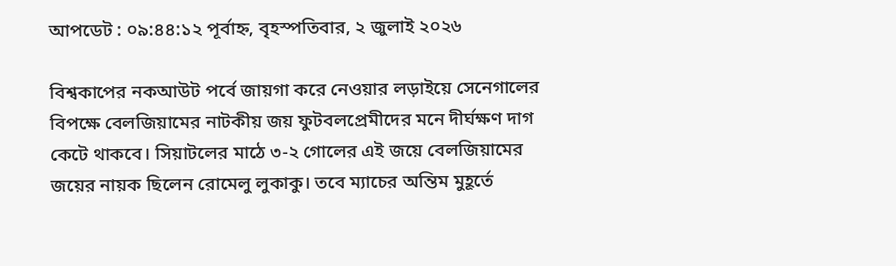আপডেট : ০৯:৪৪:১২ পূর্বাহ্ন, বৃহস্পতিবার, ২ জুলাই ২০২৬

বিশ্বকাপের নকআউট পর্বে জায়গা করে নেওয়ার লড়াইয়ে সেনেগালের বিপক্ষে বেলজিয়ামের নাটকীয় জয় ফুটবলপ্রেমীদের মনে দীর্ঘক্ষণ দাগ কেটে থাকবে। সিয়াটলের মাঠে ৩-২ গোলের এই জয়ে বেলজিয়ামের জয়ের নায়ক ছিলেন রোমেলু লুকাকু। তবে ম্যাচের অন্তিম মুহূর্তে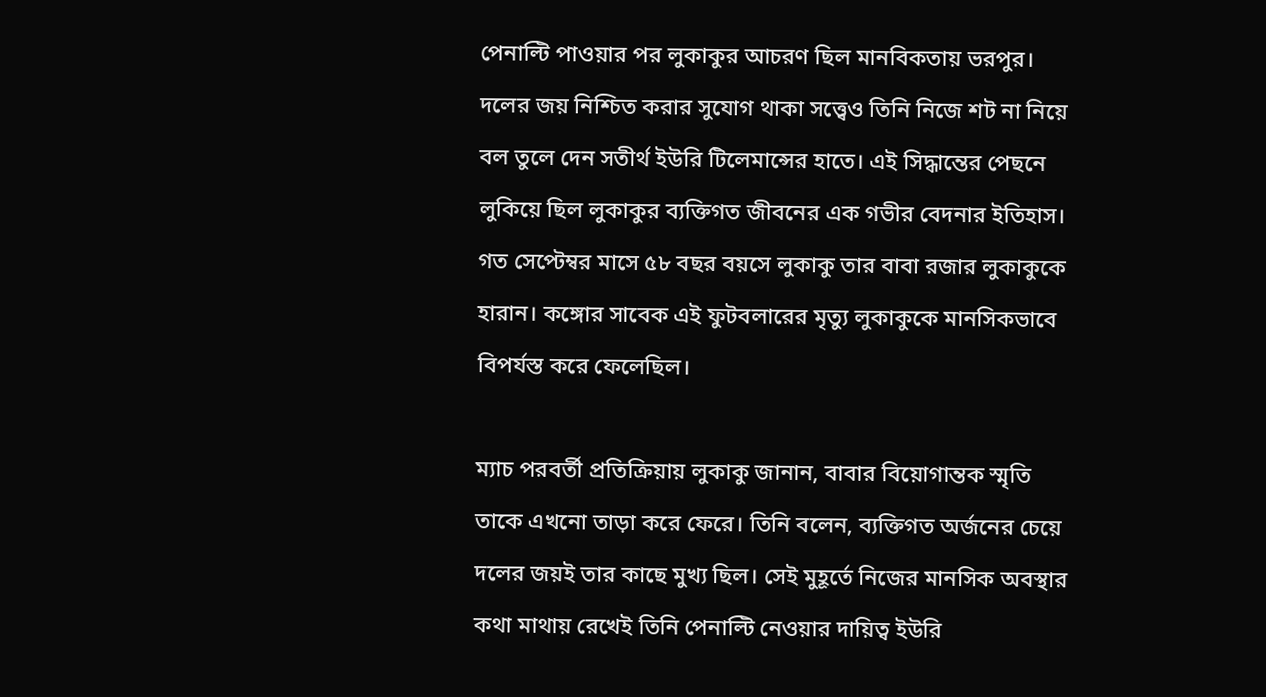পেনাল্টি পাওয়ার পর লুকাকুর আচরণ ছিল মানবিকতায় ভরপুর। দলের জয় নিশ্চিত করার সুযোগ থাকা সত্ত্বেও তিনি নিজে শট না নিয়ে বল তুলে দেন সতীর্থ ইউরি টিলেমান্সের হাতে। এই সিদ্ধান্তের পেছনে লুকিয়ে ছিল লুকাকুর ব্যক্তিগত জীবনের এক গভীর বেদনার ইতিহাস। গত সেপ্টেম্বর মাসে ৫৮ বছর বয়সে লুকাকু তার বাবা রজার লুকাকুকে হারান। কঙ্গোর সাবেক এই ফুটবলারের মৃত্যু লুকাকুকে মানসিকভাবে বিপর্যস্ত করে ফেলেছিল।

ম্যাচ পরবর্তী প্রতিক্রিয়ায় লুকাকু জানান, বাবার বিয়োগান্তক স্মৃতি তাকে এখনো তাড়া করে ফেরে। তিনি বলেন, ব্যক্তিগত অর্জনের চেয়ে দলের জয়ই তার কাছে মুখ্য ছিল। সেই মুহূর্তে নিজের মানসিক অবস্থার কথা মাথায় রেখেই তিনি পেনাল্টি নেওয়ার দায়িত্ব ইউরি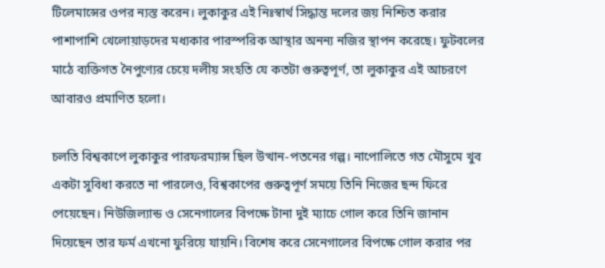টিলেমান্সের ওপর ন্যস্ত করেন। লুকাকুর এই নিঃস্বার্থ সিদ্ধান্ত দলের জয় নিশ্চিত করার পাশাপাশি খেলোয়াড়দের মধ্যকার পারস্পরিক আস্থার অনন্য নজির স্থাপন করেছে। ফুটবলের মাঠে ব্যক্তিগত নৈপুণ্যের চেয়ে দলীয় সংহতি যে কতটা গুরুত্বপূর্ণ, তা লুকাকুর এই আচরণে আবারও প্রমাণিত হলো।

চলতি বিশ্বকাপে লুকাকুর পারফরম্যান্স ছিল উত্থান-পতনের গল্প। নাপোলিতে গত মৌসুমে খুব একটা সুবিধা করতে না পারলেও, বিশ্বকাপের গুরুত্বপূর্ণ সময়ে তিনি নিজের ছন্দ ফিরে পেয়েছেন। নিউজিল্যান্ড ও সেনেগালের বিপক্ষে টানা দুই ম্যাচে গোল করে তিনি জানান দিয়েছেন তার ফর্ম এখনো ফুরিয়ে যায়নি। বিশেষ করে সেনেগালের বিপক্ষে গোল করার পর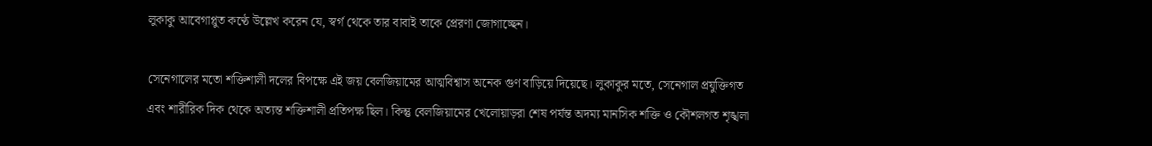লুকাকু আবেগাপ্লুত কণ্ঠে উল্লেখ করেন যে, স্বর্গ থেকে তার বাবাই তাকে প্রেরণা জোগাচ্ছেন।

সেনেগালের মতো শক্তিশালী দলের বিপক্ষে এই জয় বেলজিয়ামের আত্মবিশ্বাস অনেক গুণ বাড়িয়ে দিয়েছে। লুকাকুর মতে, সেনেগাল প্রযুক্তিগত এবং শারীরিক দিক থেকে অত্যন্ত শক্তিশালী প্রতিপক্ষ ছিল। কিন্তু বেলজিয়ামের খেলোয়াড়রা শেষ পর্যন্ত অদম্য মানসিক শক্তি ও কৌশলগত শৃঙ্খলা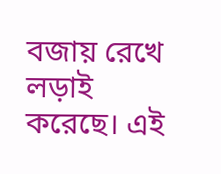বজায় রেখে লড়াই করেছে। এই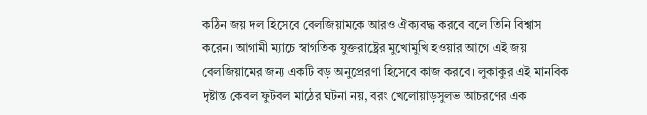কঠিন জয় দল হিসেবে বেলজিয়ামকে আরও ঐক্যবদ্ধ করবে বলে তিনি বিশ্বাস করেন। আগামী ম্যাচে স্বাগতিক যুক্তরাষ্ট্রের মুখোমুখি হওয়ার আগে এই জয় বেলজিয়ামের জন্য একটি বড় অনুপ্রেরণা হিসেবে কাজ করবে। লুকাকুর এই মানবিক দৃষ্টান্ত কেবল ফুটবল মাঠের ঘটনা নয়, বরং খেলোয়াড়সুলভ আচরণের এক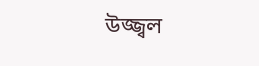উজ্জ্বল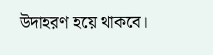উদাহরণ হয়ে থাকবে।